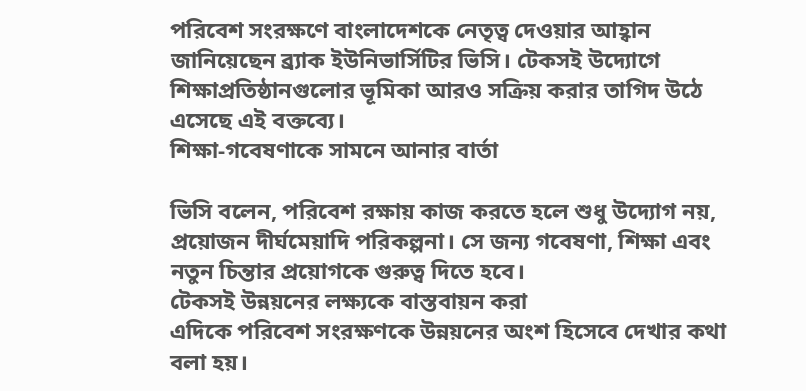পরিবেশ সংরক্ষণে বাংলাদেশকে নেতৃত্ব দেওয়ার আহ্বান জানিয়েছেন ব্র্যাক ইউনিভার্সিটির ভিসি। টেকসই উদ্যোগে শিক্ষাপ্রতিষ্ঠানগুলোর ভূমিকা আরও সক্রিয় করার তাগিদ উঠে এসেছে এই বক্তব্যে।
শিক্ষা-গবেষণাকে সামনে আনার বার্তা

ভিসি বলেন, পরিবেশ রক্ষায় কাজ করতে হলে শুধু উদ্যোগ নয়, প্রয়োজন দীর্ঘমেয়াদি পরিকল্পনা। সে জন্য গবেষণা, শিক্ষা এবং নতুন চিন্তার প্রয়োগকে গুরুত্ব দিতে হবে।
টেকসই উন্নয়নের লক্ষ্যকে বাস্তবায়ন করা
এদিকে পরিবেশ সংরক্ষণকে উন্নয়নের অংশ হিসেবে দেখার কথা বলা হয়।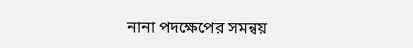নানা পদক্ষেপের সমন্বয়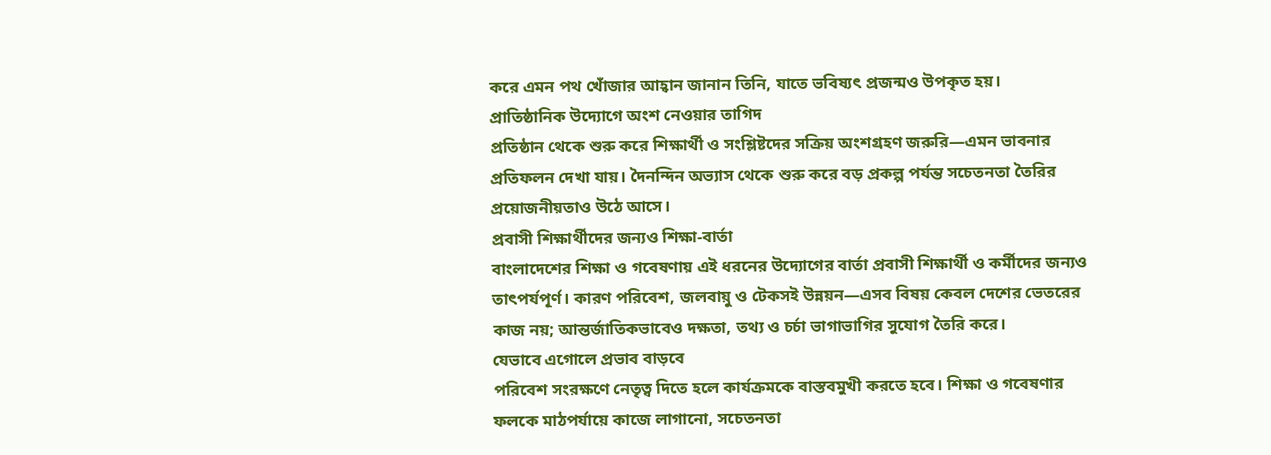করে এমন পথ খোঁজার আহ্বান জানান তিনি, যাতে ভবিষ্যৎ প্রজন্মও উপকৃত হয়।
প্রাতিষ্ঠানিক উদ্যোগে অংশ নেওয়ার তাগিদ
প্রতিষ্ঠান থেকে শুরু করে শিক্ষার্থী ও সংশ্লিষ্টদের সক্রিয় অংশগ্রহণ জরুরি—এমন ভাবনার প্রতিফলন দেখা যায়। দৈনন্দিন অভ্যাস থেকে শুরু করে বড় প্রকল্প পর্যন্ত সচেতনতা তৈরির প্রয়োজনীয়তাও উঠে আসে।
প্রবাসী শিক্ষার্থীদের জন্যও শিক্ষা-বার্তা
বাংলাদেশের শিক্ষা ও গবেষণায় এই ধরনের উদ্যোগের বার্তা প্রবাসী শিক্ষার্থী ও কর্মীদের জন্যও তাৎপর্যপূর্ণ। কারণ পরিবেশ, জলবায়ু ও টেকসই উন্নয়ন—এসব বিষয় কেবল দেশের ভেতরের কাজ নয়; আন্তর্জাতিকভাবেও দক্ষতা, তথ্য ও চর্চা ভাগাভাগির সুযোগ তৈরি করে।
যেভাবে এগোলে প্রভাব বাড়বে
পরিবেশ সংরক্ষণে নেতৃত্ব দিতে হলে কার্যক্রমকে বাস্তবমুখী করতে হবে। শিক্ষা ও গবেষণার ফলকে মাঠপর্যায়ে কাজে লাগানো, সচেতনতা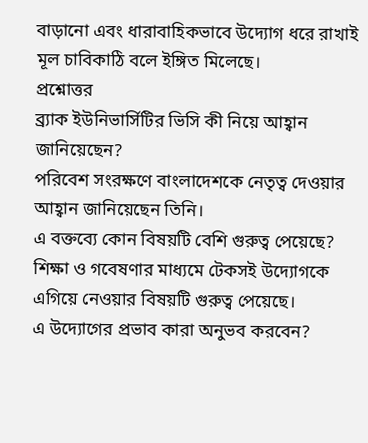বাড়ানো এবং ধারাবাহিকভাবে উদ্যোগ ধরে রাখাই মূল চাবিকাঠি বলে ইঙ্গিত মিলেছে।
প্রশ্নোত্তর
ব্র্যাক ইউনিভার্সিটির ভিসি কী নিয়ে আহ্বান জানিয়েছেন?
পরিবেশ সংরক্ষণে বাংলাদেশকে নেতৃত্ব দেওয়ার আহ্বান জানিয়েছেন তিনি।
এ বক্তব্যে কোন বিষয়টি বেশি গুরুত্ব পেয়েছে?
শিক্ষা ও গবেষণার মাধ্যমে টেকসই উদ্যোগকে এগিয়ে নেওয়ার বিষয়টি গুরুত্ব পেয়েছে।
এ উদ্যোগের প্রভাব কারা অনুভব করবেন?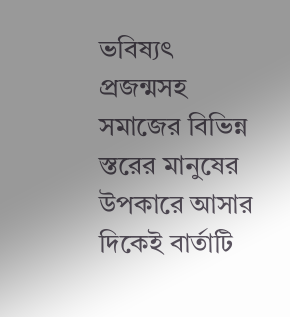ভবিষ্যৎ প্রজন্মসহ সমাজের বিভিন্ন স্তরের মানুষের উপকারে আসার দিকেই বার্তাটি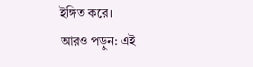ইঙ্গিত করে।
আরও পড়ুন: এই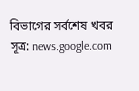বিভাগের সর্বশেষ খবর
সূত্র: news.google.com